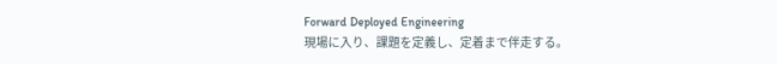Forward Deployed Engineering
現場に入り、課題を定義し、定着まで伴走する。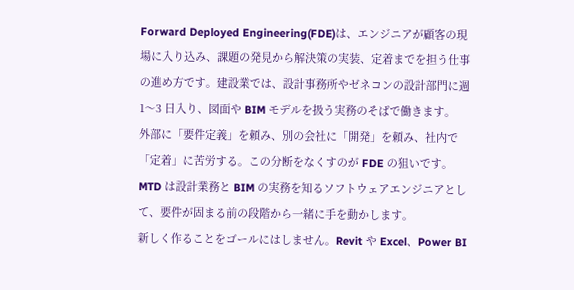Forward Deployed Engineering(FDE)は、エンジニアが顧客の現場に入り込み、課題の発見から解決策の実装、定着までを担う仕事の進め方です。建設業では、設計事務所やゼネコンの設計部門に週 1〜3 日入り、図面や BIM モデルを扱う実務のそばで働きます。
外部に「要件定義」を頼み、別の会社に「開発」を頼み、社内で「定着」に苦労する。この分断をなくすのが FDE の狙いです。MTD は設計業務と BIM の実務を知るソフトウェアエンジニアとして、要件が固まる前の段階から一緒に手を動かします。
新しく作ることをゴールにはしません。Revit や Excel、Power BI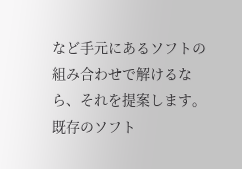など手元にあるソフトの組み合わせで解けるなら、それを提案します。既存のソフト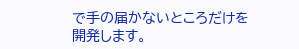で手の届かないところだけを開発します。